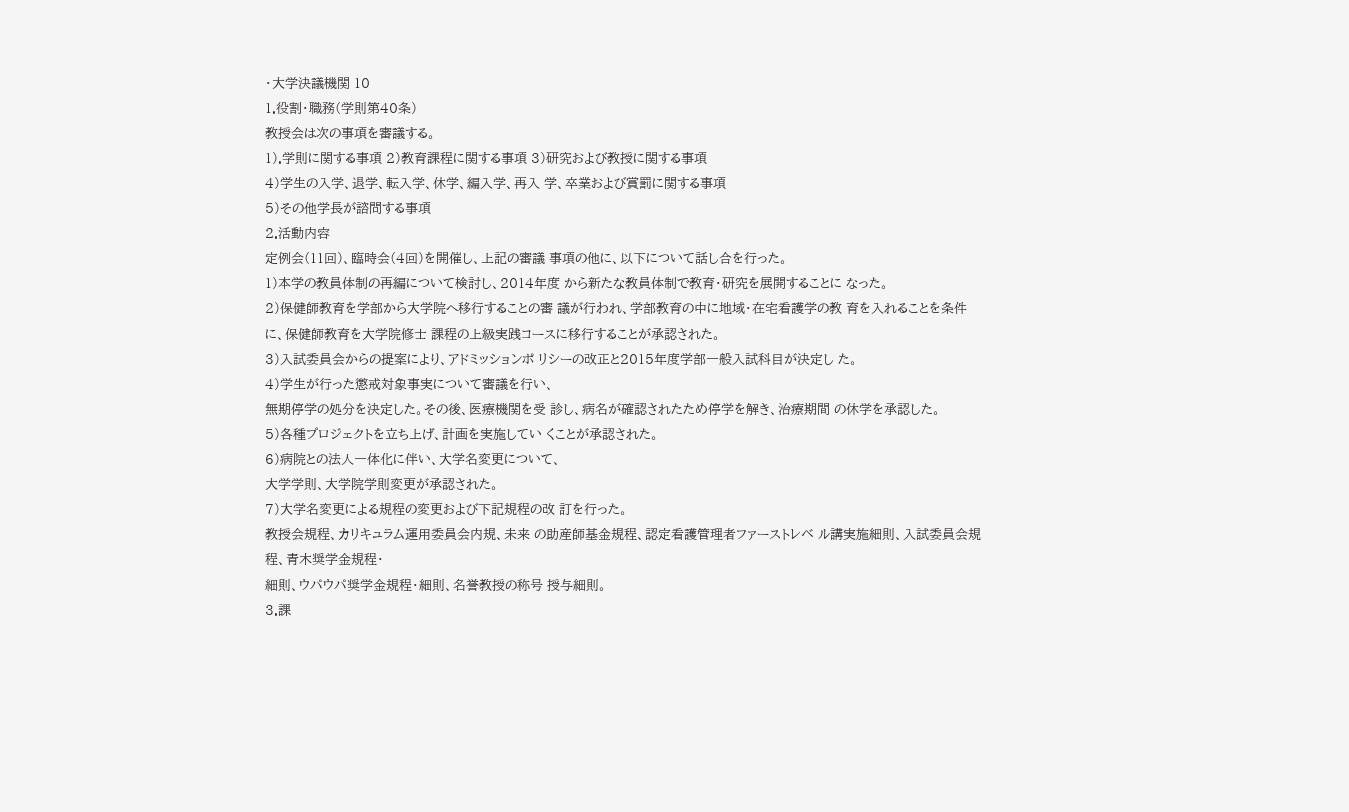・大学決議機関 10
1.役割・職務(学則第40条)
教授会は次の事項を審議する。
1).学則に関する事項 2)教育課程に関する事項 3)研究および教授に関する事項
4)学生の入学、退学、転入学、休学、編入学、再入 学、卒業および賞罰に関する事項
5)その他学長が諮問する事項
2.活動内容
定例会(11回)、臨時会(4回)を開催し、上記の審議 事項の他に、以下について話し合を行った。
1)本学の教員体制の再編について検討し、2014年度 から新たな教員体制で教育・研究を展開することに なった。
2)保健師教育を学部から大学院へ移行することの審 議が行われ、学部教育の中に地域・在宅看護学の教 育を入れることを条件に、保健師教育を大学院修士 課程の上級実践コースに移行することが承認された。
3)入試委員会からの提案により、アドミッションポ リシーの改正と2015年度学部一般入試科目が決定し た。
4)学生が行った懲戒対象事実について審議を行い、
無期停学の処分を決定した。その後、医療機関を受 診し、病名が確認されたため停学を解き、治療期間 の休学を承認した。
5)各種プロジェクトを立ち上げ、計画を実施してい くことが承認された。
6)病院との法人一体化に伴い、大学名変更について、
大学学則、大学院学則変更が承認された。
7)大学名変更による規程の変更および下記規程の改 訂を行った。
教授会規程、カリキュラム運用委員会内規、未来 の助産師基金規程、認定看護管理者ファーストレベ ル講実施細則、入試委員会規程、青木奨学金規程・
細則、ウパウパ奨学金規程・細則、名誉教授の称号 授与細則。
3.課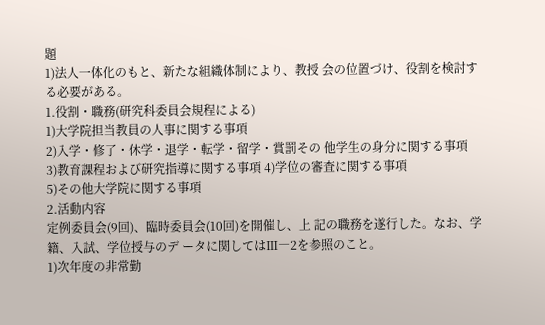題
1)法人一体化のもと、新たな組織体制により、教授 会の位置づけ、役割を検討する必要がある。
1.役割・職務(研究科委員会規程による)
1)大学院担当教員の人事に関する事項
2)入学・修了・休学・退学・転学・留学・賞罰その 他学生の身分に関する事項
3)教育課程および研究指導に関する事項 4)学位の審査に関する事項
5)その他大学院に関する事項
2.活動内容
定例委員会(9回)、臨時委員会(10回)を開催し、上 記の職務を遂行した。なお、学籍、入試、学位授与のデ ータに関してはⅢ―2を参照のこと。
1)次年度の非常勤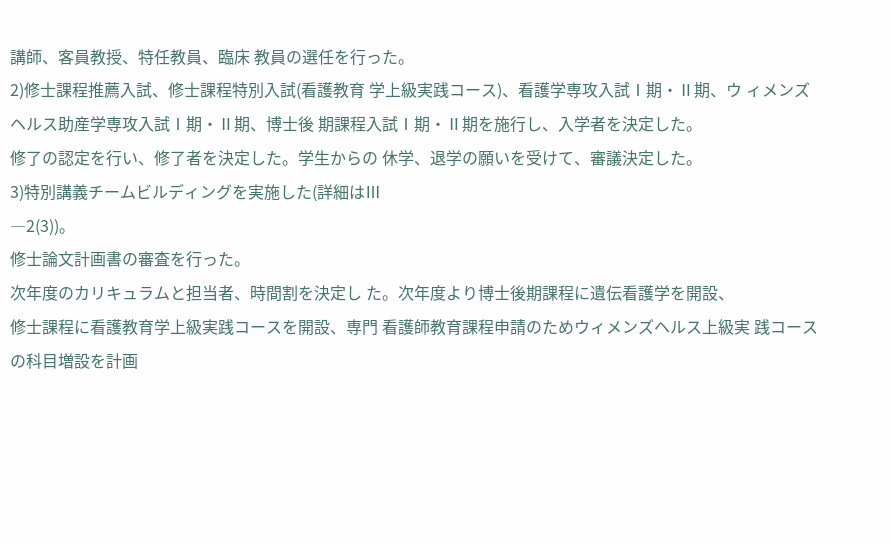講師、客員教授、特任教員、臨床 教員の選任を行った。
2)修士課程推薦入試、修士課程特別入試(看護教育 学上級実践コース)、看護学専攻入試Ⅰ期・Ⅱ期、ウ ィメンズヘルス助産学専攻入試Ⅰ期・Ⅱ期、博士後 期課程入試Ⅰ期・Ⅱ期を施行し、入学者を決定した。
修了の認定を行い、修了者を決定した。学生からの 休学、退学の願いを受けて、審議決定した。
3)特別講義チームビルディングを実施した(詳細はⅢ
―2(3))。
修士論文計画書の審査を行った。
次年度のカリキュラムと担当者、時間割を決定し た。次年度より博士後期課程に遺伝看護学を開設、
修士課程に看護教育学上級実践コースを開設、専門 看護師教育課程申請のためウィメンズヘルス上級実 践コースの科目増設を計画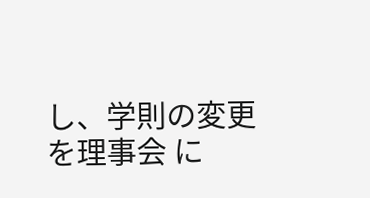し、学則の変更を理事会 に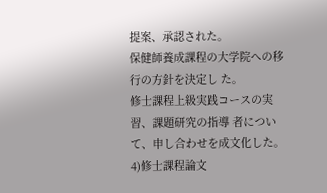提案、承認された。
保健師養成課程の大学院への移行の方針を決定し た。
修士課程上級実践コースの実習、課題研究の指導 者について、申し合わせを成文化した。
4)修士課程論文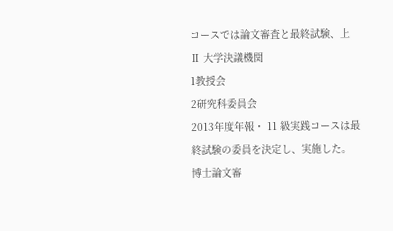コースでは論文審査と最終試験、上
Ⅱ 大学決議機関
1教授会
2研究科委員会
2013年度年報・ 11 級実践コースは最終試験の委員を決定し、実施した。
博士論文審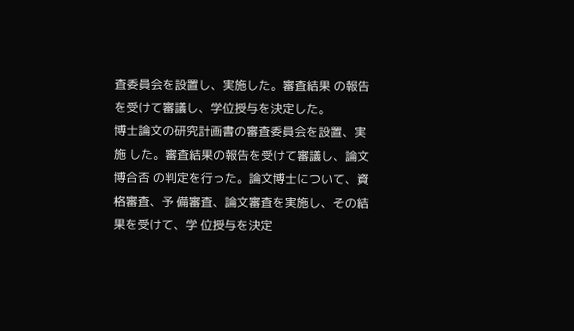査委員会を設置し、実施した。審査結果 の報告を受けて審議し、学位授与を決定した。
博士論文の研究計画書の審査委員会を設置、実施 した。審査結果の報告を受けて審議し、論文博合否 の判定を行った。論文博士について、資格審査、予 備審査、論文審査を実施し、その結果を受けて、学 位授与を決定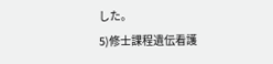した。
5)修士課程遺伝看護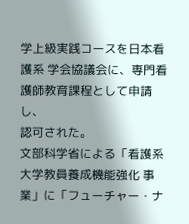学上級実践コースを日本看護系 学会協議会に、専門看護師教育課程として申請し、
認可された。
文部科学省による「看護系大学教員養成機能強化 事業」に「フューチャー・ナ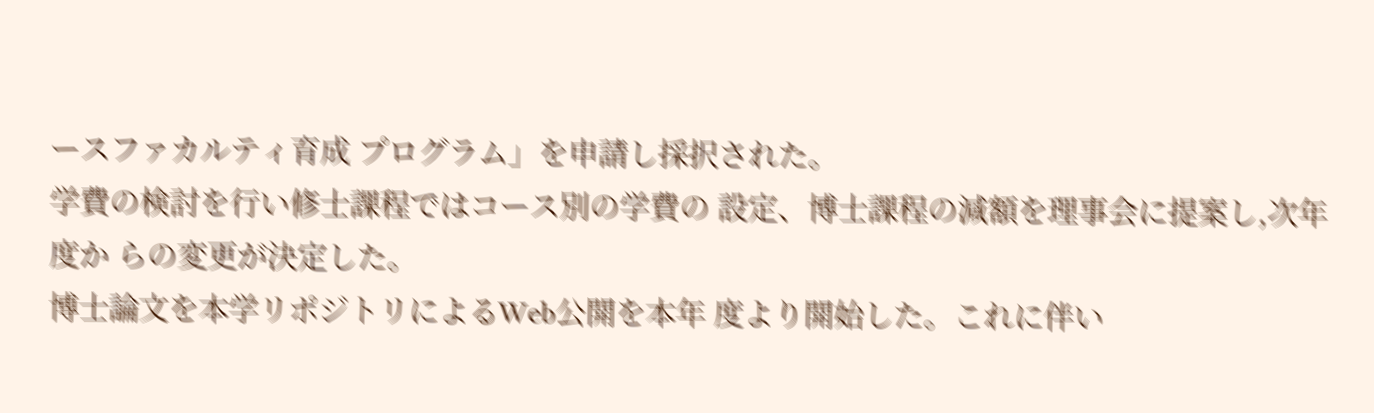ースファカルティ育成 プログラム」を申請し採択された。
学費の検討を行い修士課程ではコース別の学費の 設定、博士課程の減額を理事会に提案し,次年度か らの変更が決定した。
博士論文を本学リポジトリによるWeb公開を本年 度より開始した。これに伴い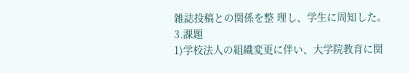雑誌投稿との関係を整 理し、学生に周知した。
3.課題
1)学校法人の組織変更に伴い、大学院教育に関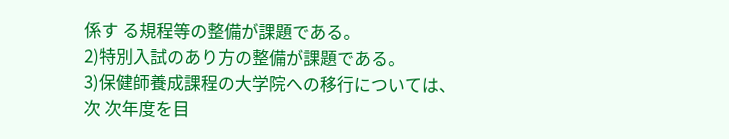係す る規程等の整備が課題である。
2)特別入試のあり方の整備が課題である。
3)保健師養成課程の大学院への移行については、次 次年度を目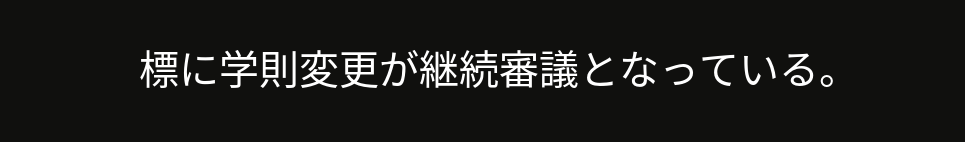標に学則変更が継続審議となっている。